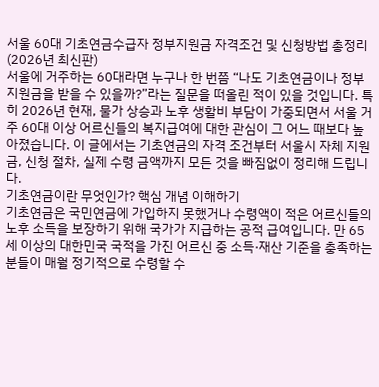서울 60대 기초연금수급자 정부지원금 자격조건 및 신청방법 총정리 (2026년 최신판)
서울에 거주하는 60대라면 누구나 한 번쯤 “나도 기초연금이나 정부지원금을 받을 수 있을까?”라는 질문을 떠올린 적이 있을 것입니다. 특히 2026년 현재, 물가 상승과 노후 생활비 부담이 가중되면서 서울 거주 60대 이상 어르신들의 복지급여에 대한 관심이 그 어느 때보다 높아졌습니다. 이 글에서는 기초연금의 자격 조건부터 서울시 자체 지원금, 신청 절차, 실제 수령 금액까지 모든 것을 빠짐없이 정리해 드립니다.
기초연금이란 무엇인가? 핵심 개념 이해하기
기초연금은 국민연금에 가입하지 못했거나 수령액이 적은 어르신들의 노후 소득을 보장하기 위해 국가가 지급하는 공적 급여입니다. 만 65세 이상의 대한민국 국적을 가진 어르신 중 소득·재산 기준을 충족하는 분들이 매월 정기적으로 수령할 수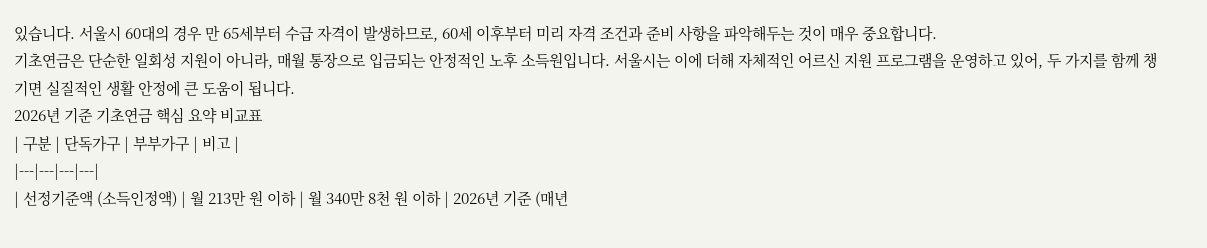있습니다. 서울시 60대의 경우 만 65세부터 수급 자격이 발생하므로, 60세 이후부터 미리 자격 조건과 준비 사항을 파악해두는 것이 매우 중요합니다.
기초연금은 단순한 일회성 지원이 아니라, 매월 통장으로 입금되는 안정적인 노후 소득원입니다. 서울시는 이에 더해 자체적인 어르신 지원 프로그램을 운영하고 있어, 두 가지를 함께 챙기면 실질적인 생활 안정에 큰 도움이 됩니다.
2026년 기준 기초연금 핵심 요약 비교표
| 구분 | 단독가구 | 부부가구 | 비고 |
|---|---|---|---|
| 선정기준액 (소득인정액) | 월 213만 원 이하 | 월 340만 8천 원 이하 | 2026년 기준 (매년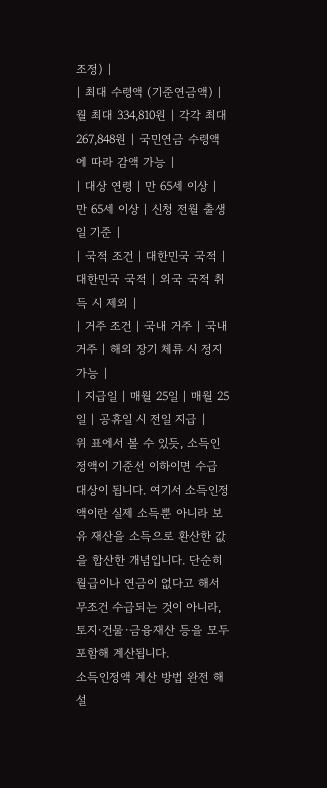조정) |
| 최대 수령액 (기준연금액) | 월 최대 334,810원 | 각각 최대 267,848원 | 국민연금 수령액에 따라 감액 가능 |
| 대상 연령 | 만 65세 이상 | 만 65세 이상 | 신청 전월 출생일 기준 |
| 국적 조건 | 대한민국 국적 | 대한민국 국적 | 외국 국적 취득 시 제외 |
| 거주 조건 | 국내 거주 | 국내 거주 | 해외 장기 체류 시 정지 가능 |
| 지급일 | 매월 25일 | 매월 25일 | 공휴일 시 전일 지급 |
위 표에서 볼 수 있듯, 소득인정액이 기준선 이하이면 수급 대상이 됩니다. 여기서 소득인정액이란 실제 소득뿐 아니라 보유 재산을 소득으로 환산한 값을 합산한 개념입니다. 단순히 월급이나 연금이 없다고 해서 무조건 수급되는 것이 아니라, 토지·건물·금융재산 등을 모두 포함해 계산됩니다.
소득인정액 계산 방법 완전 해설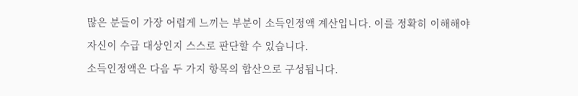많은 분들이 가장 어렵게 느끼는 부분이 소득인정액 계산입니다. 이를 정확히 이해해야 자신이 수급 대상인지 스스로 판단할 수 있습니다.
소득인정액은 다음 두 가지 항목의 합산으로 구성됩니다.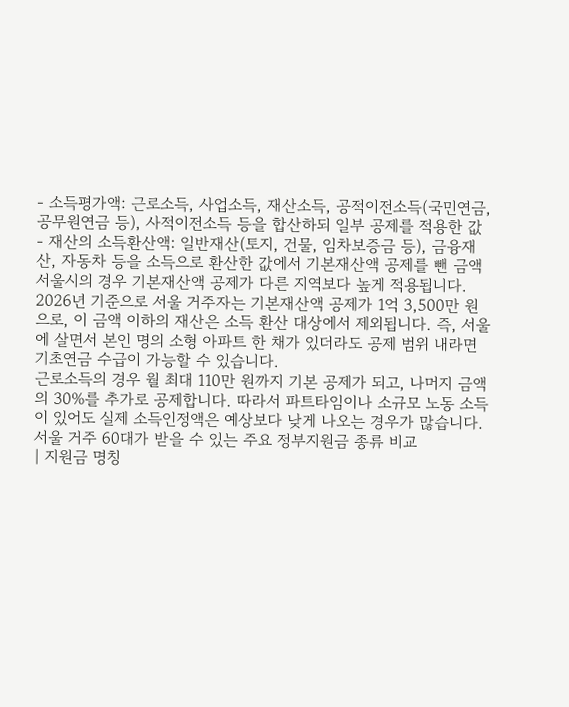- 소득평가액: 근로소득, 사업소득, 재산소득, 공적이전소득(국민연금, 공무원연금 등), 사적이전소득 등을 합산하되 일부 공제를 적용한 값
- 재산의 소득환산액: 일반재산(토지, 건물, 임차보증금 등), 금융재산, 자동차 등을 소득으로 환산한 값에서 기본재산액 공제를 뺀 금액
서울시의 경우 기본재산액 공제가 다른 지역보다 높게 적용됩니다. 2026년 기준으로 서울 거주자는 기본재산액 공제가 1억 3,500만 원으로, 이 금액 이하의 재산은 소득 환산 대상에서 제외됩니다. 즉, 서울에 살면서 본인 명의 소형 아파트 한 채가 있더라도 공제 범위 내라면 기초연금 수급이 가능할 수 있습니다.
근로소득의 경우 월 최대 110만 원까지 기본 공제가 되고, 나머지 금액의 30%를 추가로 공제합니다. 따라서 파트타임이나 소규모 노동 소득이 있어도 실제 소득인정액은 예상보다 낮게 나오는 경우가 많습니다.
서울 거주 60대가 받을 수 있는 주요 정부지원금 종류 비교
| 지원금 명칭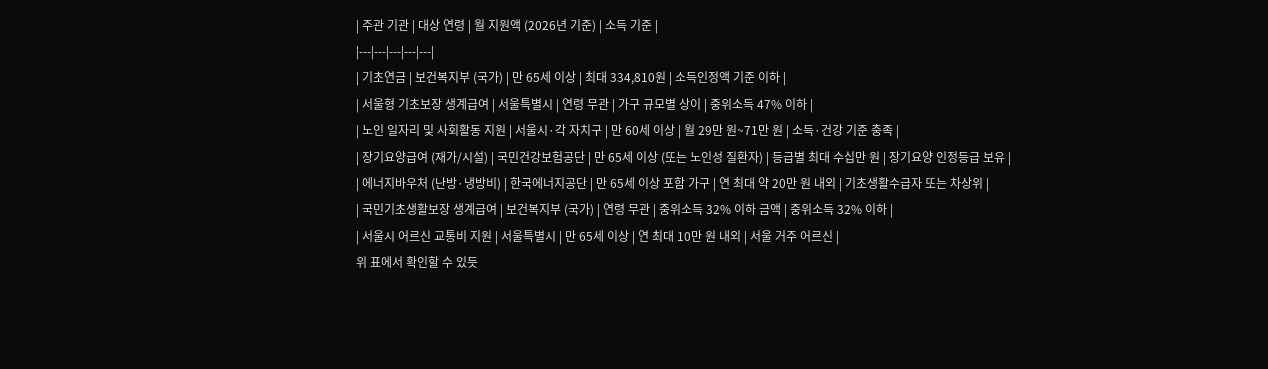| 주관 기관 | 대상 연령 | 월 지원액 (2026년 기준) | 소득 기준 |
|---|---|---|---|---|
| 기초연금 | 보건복지부 (국가) | 만 65세 이상 | 최대 334,810원 | 소득인정액 기준 이하 |
| 서울형 기초보장 생계급여 | 서울특별시 | 연령 무관 | 가구 규모별 상이 | 중위소득 47% 이하 |
| 노인 일자리 및 사회활동 지원 | 서울시·각 자치구 | 만 60세 이상 | 월 29만 원~71만 원 | 소득·건강 기준 충족 |
| 장기요양급여 (재가/시설) | 국민건강보험공단 | 만 65세 이상 (또는 노인성 질환자) | 등급별 최대 수십만 원 | 장기요양 인정등급 보유 |
| 에너지바우처 (난방·냉방비) | 한국에너지공단 | 만 65세 이상 포함 가구 | 연 최대 약 20만 원 내외 | 기초생활수급자 또는 차상위 |
| 국민기초생활보장 생계급여 | 보건복지부 (국가) | 연령 무관 | 중위소득 32% 이하 금액 | 중위소득 32% 이하 |
| 서울시 어르신 교통비 지원 | 서울특별시 | 만 65세 이상 | 연 최대 10만 원 내외 | 서울 거주 어르신 |
위 표에서 확인할 수 있듯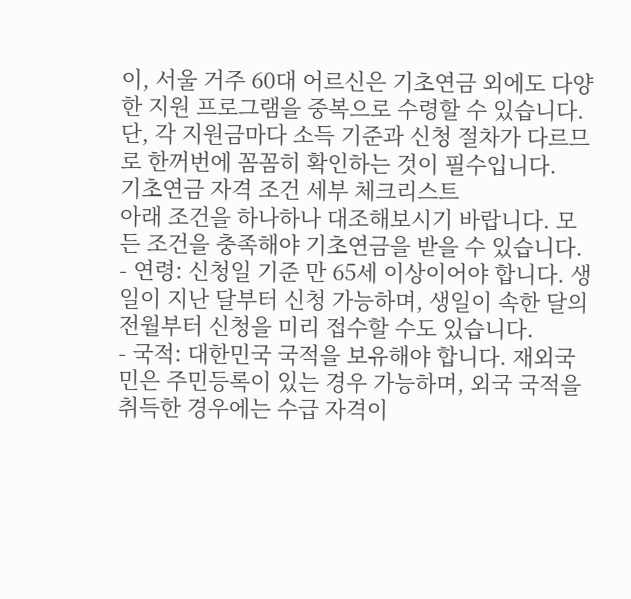이, 서울 거주 60대 어르신은 기초연금 외에도 다양한 지원 프로그램을 중복으로 수령할 수 있습니다. 단, 각 지원금마다 소득 기준과 신청 절차가 다르므로 한꺼번에 꼼꼼히 확인하는 것이 필수입니다.
기초연금 자격 조건 세부 체크리스트
아래 조건을 하나하나 대조해보시기 바랍니다. 모든 조건을 충족해야 기초연금을 받을 수 있습니다.
- 연령: 신청일 기준 만 65세 이상이어야 합니다. 생일이 지난 달부터 신청 가능하며, 생일이 속한 달의 전월부터 신청을 미리 접수할 수도 있습니다.
- 국적: 대한민국 국적을 보유해야 합니다. 재외국민은 주민등록이 있는 경우 가능하며, 외국 국적을 취득한 경우에는 수급 자격이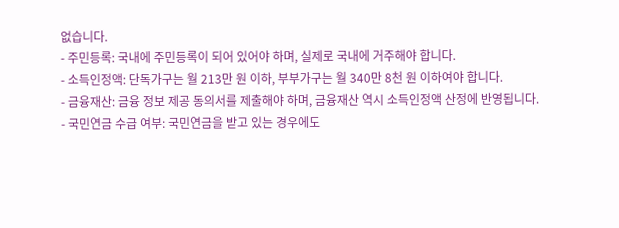없습니다.
- 주민등록: 국내에 주민등록이 되어 있어야 하며, 실제로 국내에 거주해야 합니다.
- 소득인정액: 단독가구는 월 213만 원 이하, 부부가구는 월 340만 8천 원 이하여야 합니다.
- 금융재산: 금융 정보 제공 동의서를 제출해야 하며, 금융재산 역시 소득인정액 산정에 반영됩니다.
- 국민연금 수급 여부: 국민연금을 받고 있는 경우에도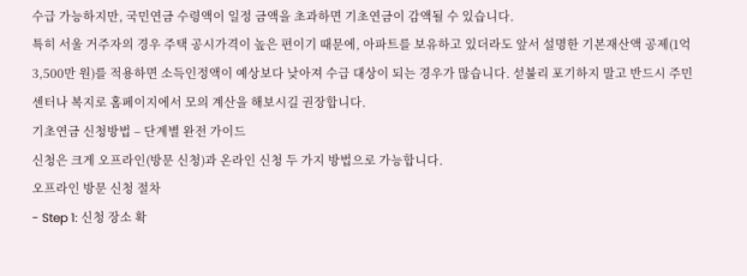수급 가능하지만, 국민연금 수령액이 일정 금액을 초과하면 기초연금이 감액될 수 있습니다.
특히 서울 거주자의 경우 주택 공시가격이 높은 편이기 때문에, 아파트를 보유하고 있더라도 앞서 설명한 기본재산액 공제(1억 3,500만 원)를 적용하면 소득인정액이 예상보다 낮아져 수급 대상이 되는 경우가 많습니다. 섣불리 포기하지 말고 반드시 주민센터나 복지로 홈페이지에서 모의 계산을 해보시길 권장합니다.
기초연금 신청방법 – 단계별 완전 가이드
신청은 크게 오프라인(방문 신청)과 온라인 신청 두 가지 방법으로 가능합니다.
오프라인 방문 신청 절차
- Step 1: 신청 장소 확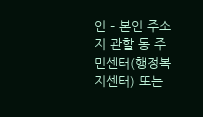인 – 본인 주소지 관할 동 주민센터(행정복지센터) 또는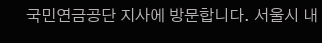국민연금공단 지사에 방문합니다. 서울시 내